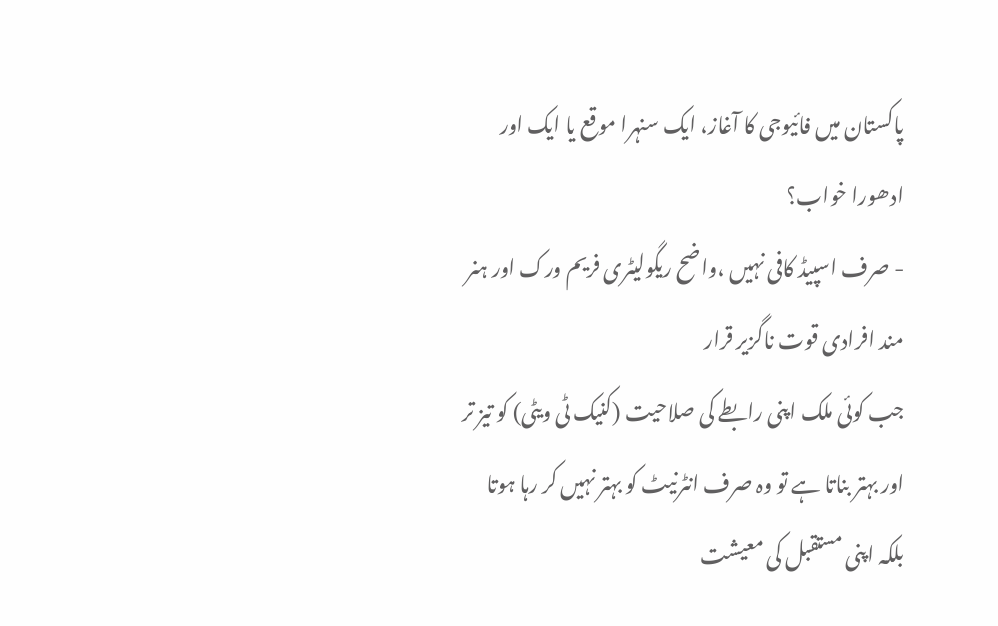پاکستان میں فائیوجی کا آغاز، ایک سنہرا موقع یا ایک اور ادھورا خواب؟
- صرف اسپیڈ کافی نہیں ،واضح ریگولیٹری فریم ورک اور ہنر مند افرادی قوت ناگزیر قرار
جب کوئی ملک اپنی رابطے کی صلاحیت (کنیک ٹی ویٹی) کو تیز تر اور بہتر بناتا ہے تو وہ صرف انٹرنیٹ کو بہتر نہیں کر رہا ہوتا بلکہ اپنی مستقبل کی معیشت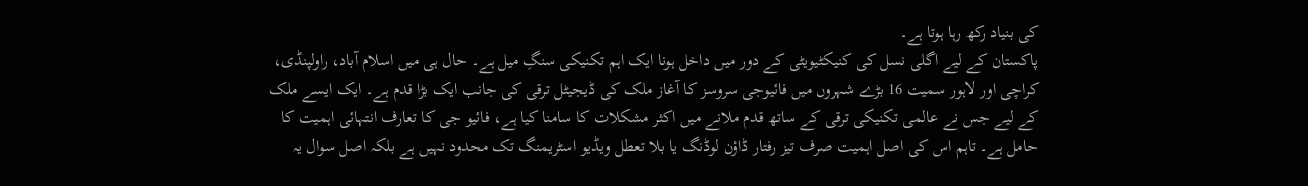کی بنیاد رکھ رہا ہوتا ہے۔
پاکستان کے لیے اگلی نسل کی کنیکٹیویٹی کے دور میں داخل ہونا ایک اہم تکنیکی سنگِ میل ہے۔ حال ہی میں اسلام آباد، راولپنڈی، کراچی اور لاہور سمیت 16 بڑے شہروں میں فائیوجی سروسز کا آغاز ملک کی ڈیجیٹل ترقی کی جانب ایک بڑا قدم ہے۔ ایک ایسے ملک کے لیے جس نے عالمی تکنیکی ترقی کے ساتھ قدم ملانے میں اکثر مشکلات کا سامنا کیا ہے، فائیو جی کا تعارف انتہائی اہمیت کا حامل ہے۔ تاہم اس کی اصل اہمیت صرف تیز رفتار ڈاؤن لوڈنگ یا بلا تعطل ویڈیو اسٹریمنگ تک محدود نہیں ہے بلکہ اصل سوال یہ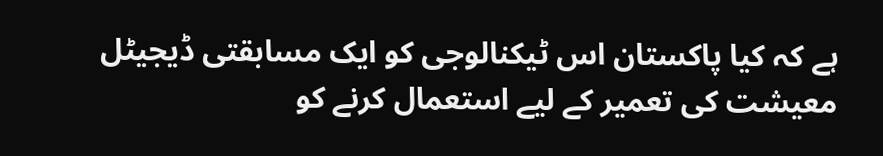ہے کہ کیا پاکستان اس ٹیکنالوجی کو ایک مسابقتی ڈیجیٹل معیشت کی تعمیر کے لیے استعمال کرنے کو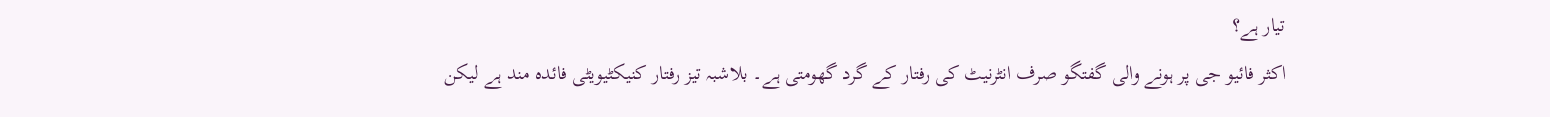تیار ہے؟
اکثر فائیو جی پر ہونے والی گفتگو صرف انٹرنیٹ کی رفتار کے گرد گھومتی ہے۔ بلاشبہ تیز رفتار کنیکٹیویٹی فائدہ مند ہے لیکن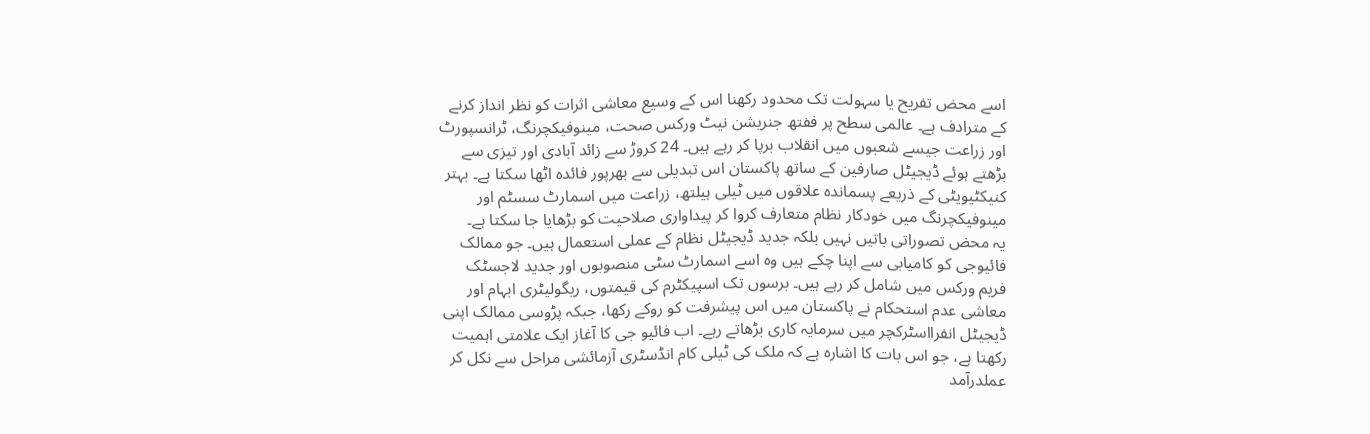اسے محض تفریح یا سہولت تک محدود رکھنا اس کے وسیع معاشی اثرات کو نظر انداز کرنے کے مترادف ہے۔ عالمی سطح پر ففتھ جنریشن نیٹ ورکس صحت، مینوفیکچرنگ، ٹرانسپورٹ اور زراعت جیسے شعبوں میں انقلاب برپا کر رہے ہیں۔ 24 کروڑ سے زائد آبادی اور تیزی سے بڑھتے ہوئے ڈیجیٹل صارفین کے ساتھ پاکستان اس تبدیلی سے بھرپور فائدہ اٹھا سکتا ہے۔ بہتر کنیکٹیویٹی کے ذریعے پسماندہ علاقوں میں ٹیلی ہیلتھ، زراعت میں اسمارٹ سسٹم اور مینوفیکچرنگ میں خودکار نظام متعارف کروا کر پیداواری صلاحیت کو بڑھایا جا سکتا ہے۔
یہ محض تصوراتی باتیں نہیں بلکہ جدید ڈیجیٹل نظام کے عملی استعمال ہیں۔ جو ممالک فائیوجی کو کامیابی سے اپنا چکے ہیں وہ اسے اسمارٹ سٹی منصوبوں اور جدید لاجسٹک فریم ورکس میں شامل کر رہے ہیں۔ برسوں تک اسپیکٹرم کی قیمتوں، ریگولیٹری ابہام اور معاشی عدم استحکام نے پاکستان میں اس پیشرفت کو روکے رکھا، جبکہ پڑوسی ممالک اپنی ڈیجیٹل انفرااسٹرکچر میں سرمایہ کاری بڑھاتے رہے۔ اب فائیو جی کا آغاز ایک علامتی اہمیت رکھتا ہے، جو اس بات کا اشارہ ہے کہ ملک کی ٹیلی کام انڈسٹری آزمائشی مراحل سے نکل کر عملدرآمد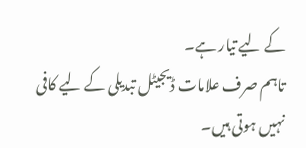کے لیے تیار ہے۔
تاہم صرف علامات ڈیجیٹل تبدیلی کے لیے کافی نہیں ہوتی ہیں۔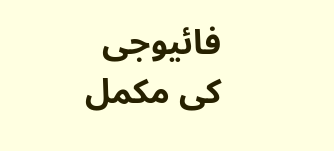فائیوجی کی مکمل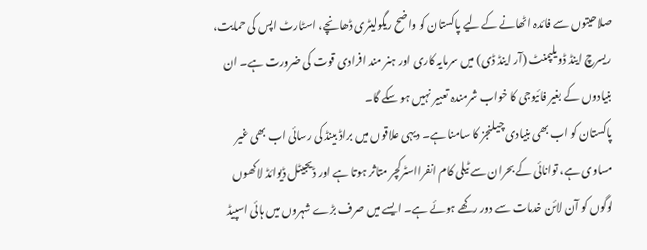صلاحیتوں سے فائدہ اٹھانے کے لیے پاکستان کو واضح ریگولیٹری ڈھانچے، اسٹارٹ اپس کی حمایت، ریسرچ اینڈ ڈویلپمنٹ (آر اینڈ ڈی) میں سرمایہ کاری اور ہنر مند افرادی قوت کی ضرورت ہے۔ ان بنیادوں کے بغیر فائیوجی کا خواب شرمندہ تعبیر نہیں ہو سکے گا۔
پاکستان کو اب بھی بنیادی چیلنجز کا سامنا ہے۔ دیہی علاقوں میں براڈ بینڈ کی رسائی اب بھی غیر مساوی ہے، توانائی کے بحران سے ٹیلی کام انفرااسٹرکچر متاثر ہوتا ہے اور ڈیجیٹل ڈیوائڈ لاکھوں لوگوں کو آن لائن خدمات سے دور رکھے ہوئے ہے۔ ایسے میں صرف بڑے شہروں میں ہائی اسپیڈ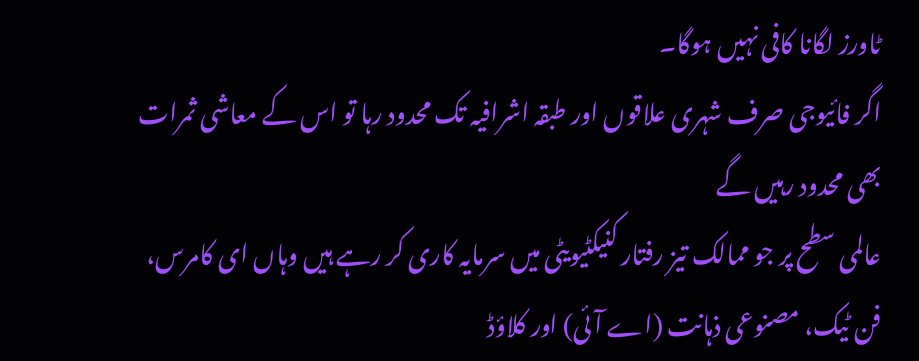ٹاورز لگانا کافی نہیں ہوگا۔
اگر فائیوجی صرف شہری علاقوں اور طبقہ اشرافیہ تک محدود رہا تو اس کے معاشی ثمرات بھی محدود رہیں گے
عالمی سطح پر جو ممالک تیز رفتار کنیکٹیویٹی میں سرمایہ کاری کر رہے ہیں وہاں ای کامرس، فن ٹیک، مصنوعی ذہانت (اے آئی) اور کلاؤڈ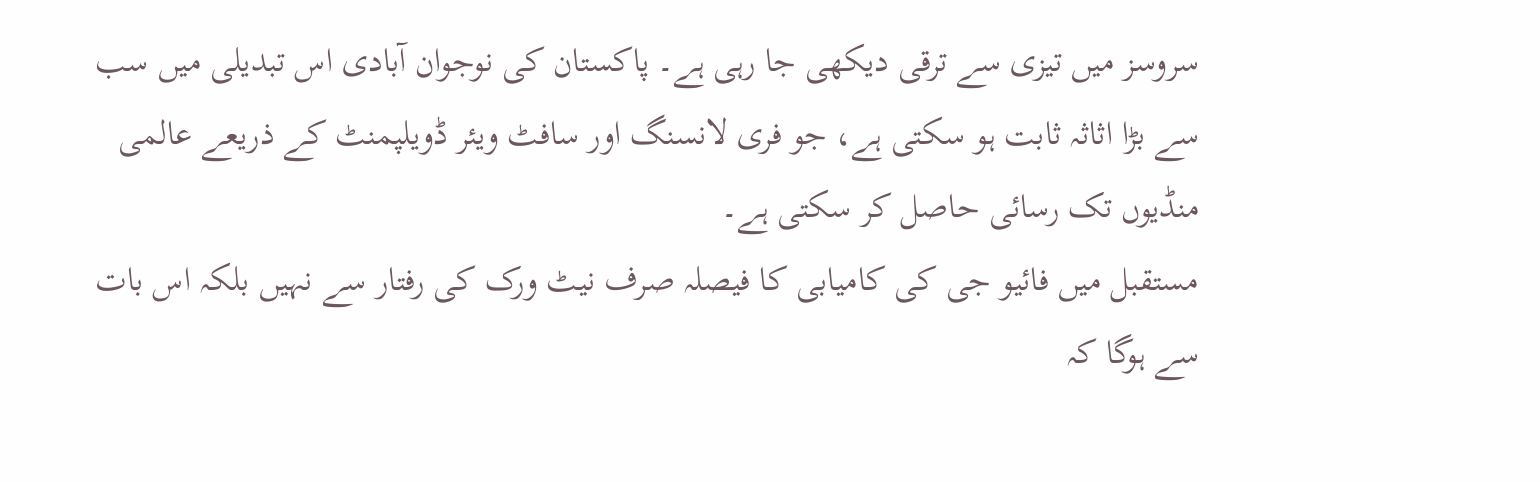سروسز میں تیزی سے ترقی دیکھی جا رہی ہے۔ پاکستان کی نوجوان آبادی اس تبدیلی میں سب سے بڑا اثاثہ ثابت ہو سکتی ہے، جو فری لانسنگ اور سافٹ ویئر ڈویلپمنٹ کے ذریعے عالمی منڈیوں تک رسائی حاصل کر سکتی ہے۔
مستقبل میں فائیو جی کی کامیابی کا فیصلہ صرف نیٹ ورک کی رفتار سے نہیں بلکہ اس بات سے ہوگا کہ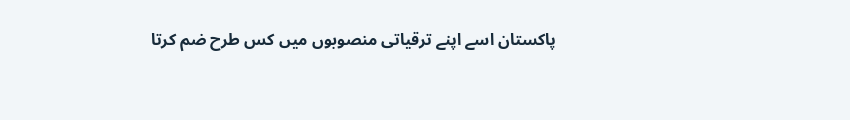پاکستان اسے اپنے ترقیاتی منصوبوں میں کس طرح ضم کرتا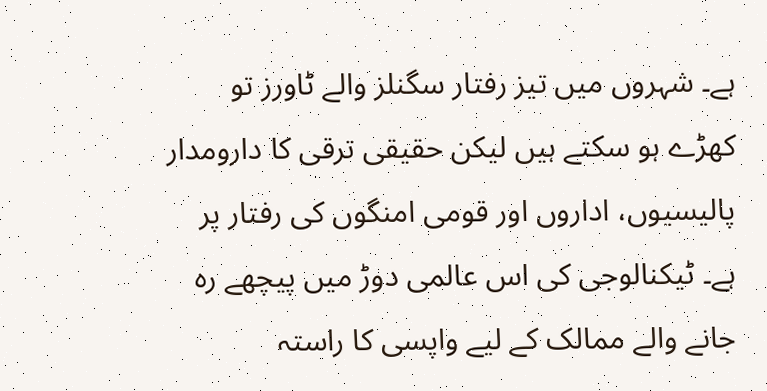ہے۔ شہروں میں تیز رفتار سگنلز والے ٹاورز تو کھڑے ہو سکتے ہیں لیکن حقیقی ترقی کا دارومدار پالیسیوں، اداروں اور قومی امنگوں کی رفتار پر ہے۔ ٹیکنالوجی کی اس عالمی دوڑ میں پیچھے رہ جانے والے ممالک کے لیے واپسی کا راستہ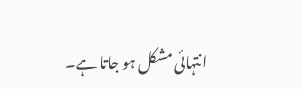انتہائی مشکل ہو جاتا ہے۔